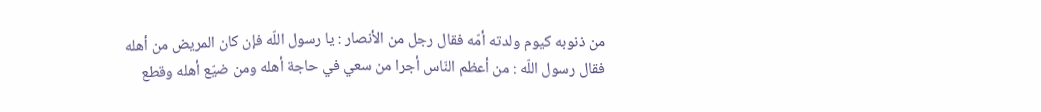من ذنوبه كيوم ولدته أمّه فقال رجل من الأنصار : يا رسول اللّه فإن كان المريض من أهله فقال رسول اللّه : من أعظم النّاس أجرا من سعي في حاجة أهله ومن ضيّع أهله وقطع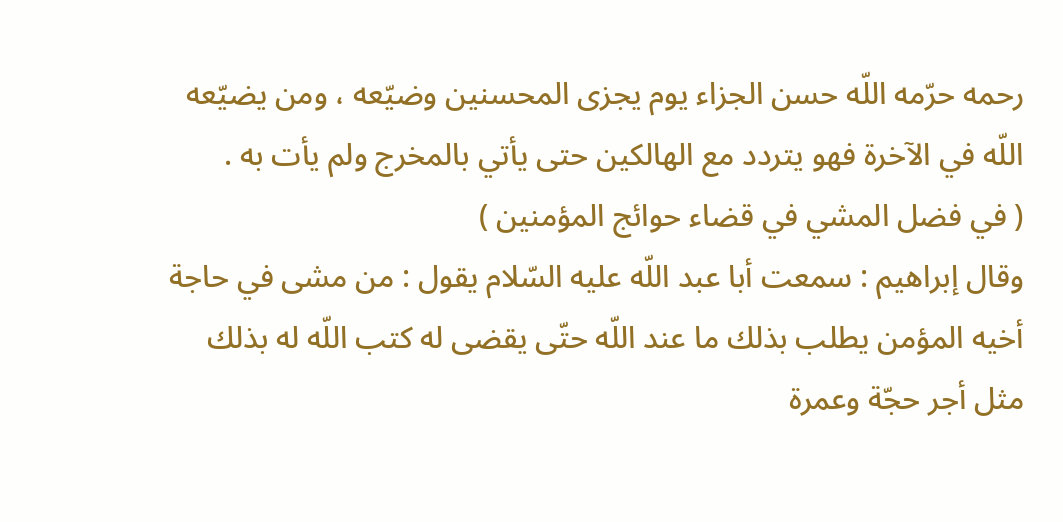رحمه حرّمه اللّه حسن الجزاء يوم يجزى المحسنين وضيّعه ، ومن يضيّعه اللّه في الآخرة فهو يتردد مع الهالكين حتى يأتي بالمخرج ولم يأت به .
( في فضل المشي في قضاء حوائج المؤمنين )
وقال إبراهيم : سمعت أبا عبد اللّه عليه السّلام يقول : من مشى في حاجة أخيه المؤمن يطلب بذلك ما عند اللّه حتّى يقضى له كتب اللّه له بذلك مثل أجر حجّة وعمرة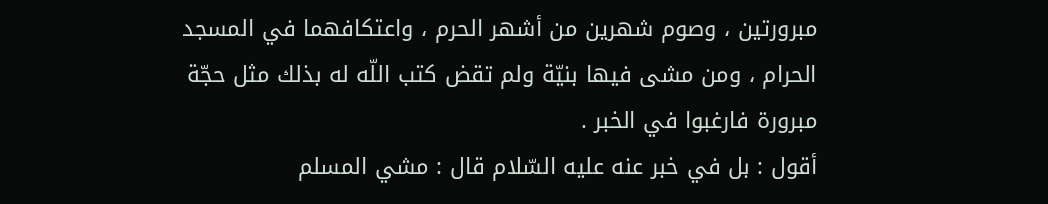مبرورتين ، وصوم شهرين من أشهر الحرم ، واعتكافهما في المسجد الحرام ، ومن مشى فيها بنيّة ولم تقض كتب اللّه له بذلك مثل حجّة مبرورة فارغبوا في الخبر .
أقول : بل في خبر عنه عليه السّلام قال : مشي المسلم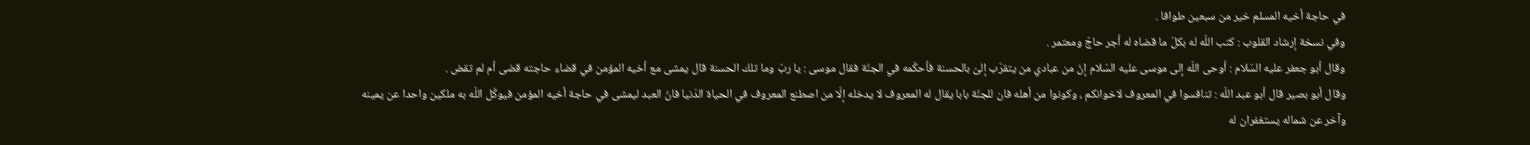في حاجة أخيه المسلم خير من سبعين طوافا .
وفي نسخة إرشاد القلوب : كتب اللّه له بكلّ ما قضاه له أجر حاجّ ومعتمر .
وقال أبو جعفر عليه السّلام : أوحى اللّه إلى موسى عليه السّلام إنّ من عبادي من يتقرّب إلىّ بالحسنة فأحكّمه في الجنّة فقال موسى : يا ربّ وما تلك الحسنة قال يمشى مع أخيه المؤمن في قضاء حاجته قضى أم لم تقض .
وقال أبو بصير قال أبو عبد اللّه : تنافسوا في المعروف لاخوانكم ، وكونوا من أهله فان للجنّة بابا يقال له المعروف لا يدخله إلّا من اصطنع المعروف في الحياة الدّنيا فانّ العبد ليمشى في حاجة أخيه المؤمن فيوكّل اللّه به ملكين واحدا عن يمينه وآخر عن شماله يستغفران له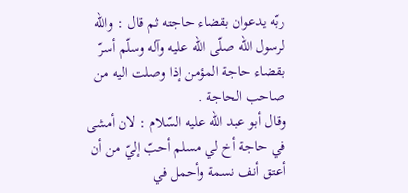ربّه يدعوان بقضاء حاجته ثم قال : واللّه لرسول اللّه صلّى اللّه عليه وآله وسلّم أسرّ بقضاء حاجة المؤمن إذا وصلت اليه من صاحب الحاجة .
وقال أبو عبد اللّه عليه السّلام : لان أمشى في حاجة أخ لي مسلم أحبّ إليّ من أن أعتق أنف نسمة وأحمل في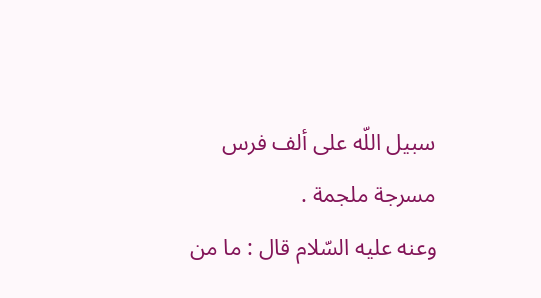سبيل اللّه على ألف فرس مسرجة ملجمة .
وعنه عليه السّلام قال : ما من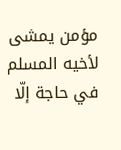مؤمن يمشى لأخيه المسلم في حاجة إلّا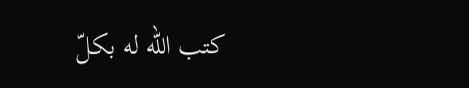كتب اللّه له بكلّ